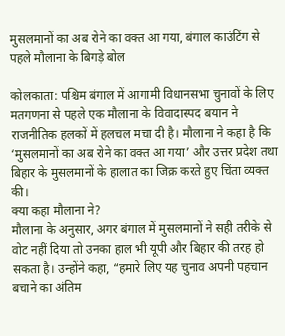मुसलमानों का अब रोने का वक्त आ गया, बंगाल काउंटिंग से पहले मौलाना के बिगड़े बोल

कोलकाता: पश्चिम बंगाल में आगामी विधानसभा चुनावों के लिए मतगणना से पहले एक मौलाना के विवादास्पद बयान ने राजनीतिक हलकों में हलचल मचा दी है। मौलाना ने कहा है कि ‘मुसलमानों का अब रोने का वक्त आ गया’ और उत्तर प्रदेश तथा बिहार के मुसलमानों के हालात का जिक्र करते हुए चिंता व्यक्त की।
क्या कहा मौलाना ने?
मौलाना के अनुसार, अगर बंगाल में मुसलमानों ने सही तरीके से वोट नहीं दिया तो उनका हाल भी यूपी और बिहार की तरह हो सकता है। उन्होंने कहा, “हमारे लिए यह चुनाव अपनी पहचान बचाने का अंतिम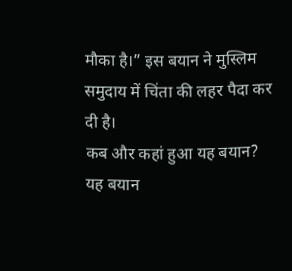मौका है।” इस बयान ने मुस्लिम समुदाय में चिंता की लहर पैदा कर दी है।
कब और कहां हुआ यह बयान?
यह बयान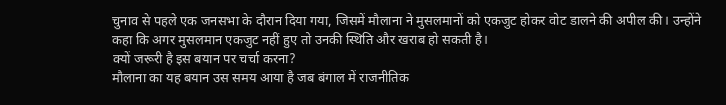चुनाव से पहले एक जनसभा के दौरान दिया गया, जिसमें मौलाना ने मुसलमानों को एकजुट होकर वोट डालने की अपील की। उन्होंने कहा कि अगर मुसलमान एकजुट नहीं हुए तो उनकी स्थिति और खराब हो सकती है।
क्यों जरूरी है इस बयान पर चर्चा करना?
मौलाना का यह बयान उस समय आया है जब बंगाल में राजनीतिक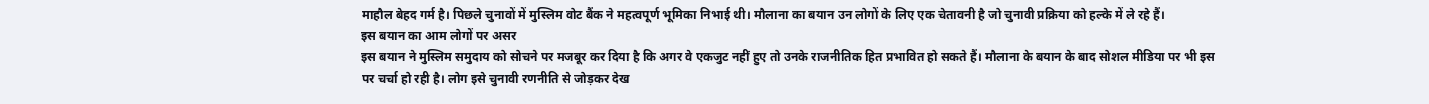माहौल बेहद गर्म है। पिछले चुनावों में मुस्लिम वोट बैंक ने महत्वपूर्ण भूमिका निभाई थी। मौलाना का बयान उन लोगों के लिए एक चेतावनी है जो चुनावी प्रक्रिया को हल्के में ले रहे हैं।
इस बयान का आम लोगों पर असर
इस बयान ने मुस्लिम समुदाय को सोचने पर मजबूर कर दिया है कि अगर वे एकजुट नहीं हुए तो उनके राजनीतिक हित प्रभावित हो सकते हैं। मौलाना के बयान के बाद सोशल मीडिया पर भी इस पर चर्चा हो रही है। लोग इसे चुनावी रणनीति से जोड़कर देख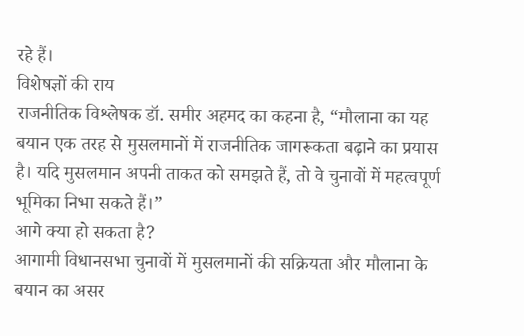रहे हैं।
विशेषज्ञों की राय
राजनीतिक विश्लेषक डॉ. समीर अहमद का कहना है, “मौलाना का यह बयान एक तरह से मुसलमानों में राजनीतिक जागरूकता बढ़ाने का प्रयास है। यदि मुसलमान अपनी ताकत को समझते हैं, तो वे चुनावों में महत्वपूर्ण भूमिका निभा सकते हैं।”
आगे क्या हो सकता है?
आगामी विधानसभा चुनावों में मुसलमानों की सक्रियता और मौलाना के बयान का असर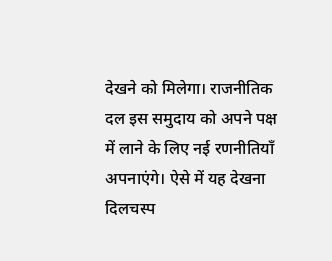देखने को मिलेगा। राजनीतिक दल इस समुदाय को अपने पक्ष में लाने के लिए नई रणनीतियाँ अपनाएंगे। ऐसे में यह देखना दिलचस्प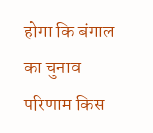होगा कि बंगाल का चुनाव परिणाम किस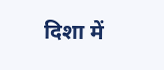दिशा में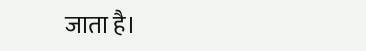जाता है।